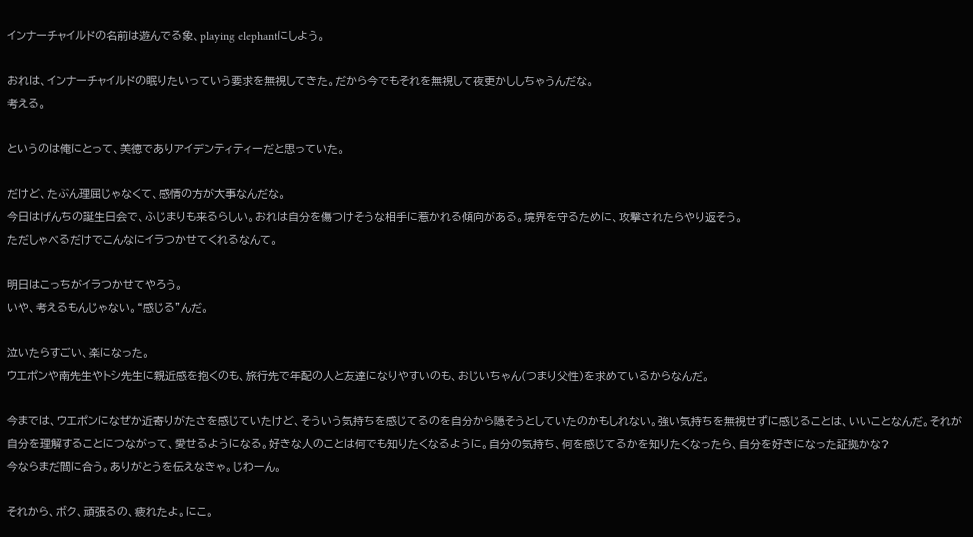インナーチャイルドの名前は遊んでる象、playing elephantにしよう。

おれは、インナーチャイルドの眠りたいっていう要求を無視してきた。だから今でもそれを無視して夜更かししちゃうんだな。
考える。

というのは俺にとって、美徳でありアイデンティティーだと思っていた。

だけど、たぶん理屈じゃなくて、感情の方が大事なんだな。
今日はげんちの誕生日会で、ふじまりも来るらしい。おれは自分を傷つけそうな相手に惹かれる傾向がある。境界を守るために、攻撃されたらやり返そう。
ただしゃべるだけでこんなにイラつかせてくれるなんて。

明日はこっちがイラつかせてやろう。
いや、考えるもんじゃない。“感じる”んだ。

泣いたらすごい、楽になった。
ウエポンや南先生やトシ先生に親近感を抱くのも、旅行先で年配の人と友達になりやすいのも、おじいちゃん(つまり父性)を求めているからなんだ。

今までは、ウエポンになぜか近寄りがたさを感じていたけど、そういう気持ちを感じてるのを自分から隠そうとしていたのかもしれない。強い気持ちを無視せずに感じることは、いいことなんだ。それが自分を理解することにつながって、愛せるようになる。好きな人のことは何でも知りたくなるように。自分の気持ち、何を感じてるかを知りたくなったら、自分を好きになった証拠かな?
今ならまだ間に合う。ありがとうを伝えなきゃ。じわーん。

それから、ボク、頑張るの、疲れたよ。にこ。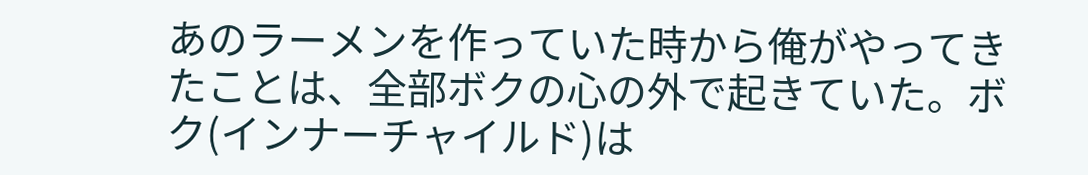あのラーメンを作っていた時から俺がやってきたことは、全部ボクの心の外で起きていた。ボク(インナーチャイルド)は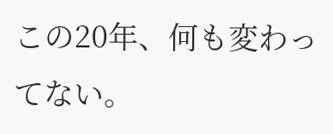この20年、何も変わってない。